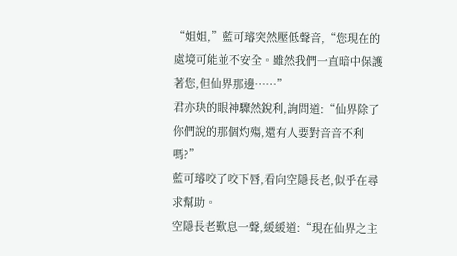“姐姐,”藍可璿突然壓低聲音,“您現在的處境可能並不安全。雖然我們一直暗中保護著您,但仙界那邊……”
君亦玦的眼神驟然銳利,詢問道:“仙界除了你們說的那個灼殤,還有人要對音音不利嗎?”
藍可璿咬了咬下唇,看向空隱長老,似乎在尋求幫助。
空隱長老歎息一聲,緩緩道:“現在仙界之主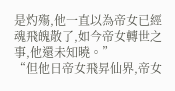是灼殤,他一直以為帝女已經魂飛魄散了,如今帝女轉世之事,他還未知曉。”
“但他日帝女飛昇仙界,帝女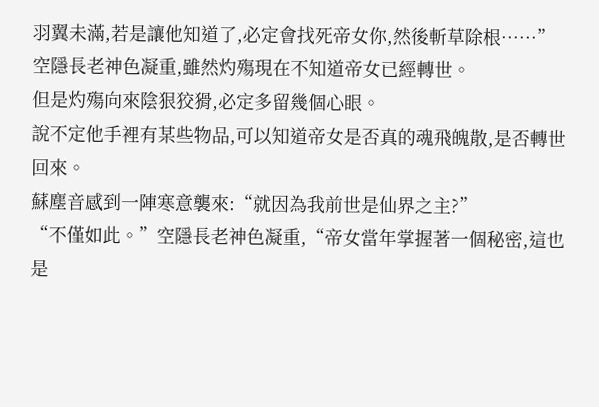羽翼未滿,若是讓他知道了,必定會找死帝女你,然後斬草除根……”
空隱長老神色凝重,雖然灼殤現在不知道帝女已經轉世。
但是灼殤向來陰狠狡猾,必定多留幾個心眼。
說不定他手裡有某些物品,可以知道帝女是否真的魂飛魄散,是否轉世回來。
蘇塵音感到一陣寒意襲來:“就因為我前世是仙界之主?”
“不僅如此。”空隱長老神色凝重,“帝女當年掌握著一個秘密,這也是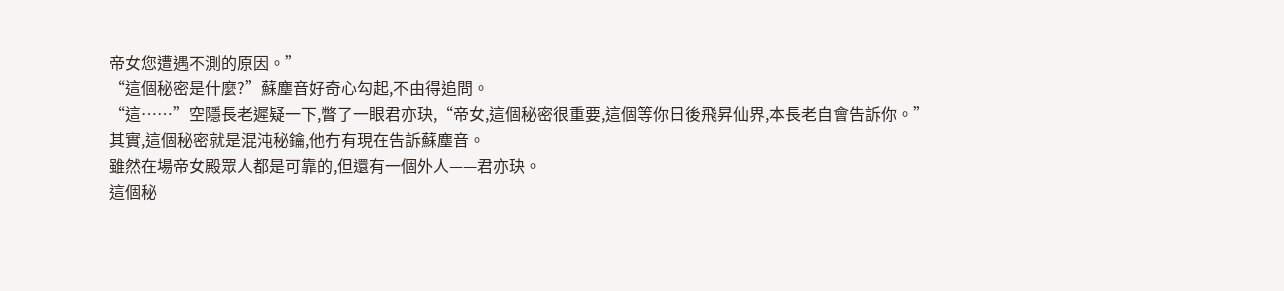帝女您遭遇不測的原因。”
“這個秘密是什麼?”蘇塵音好奇心勾起,不由得追問。
“這……”空隱長老遲疑一下,瞥了一眼君亦玦,“帝女,這個秘密很重要,這個等你日後飛昇仙界,本長老自會告訴你。”
其實,這個秘密就是混沌秘鑰,他冇有現在告訴蘇塵音。
雖然在場帝女殿眾人都是可靠的,但還有一個外人——君亦玦。
這個秘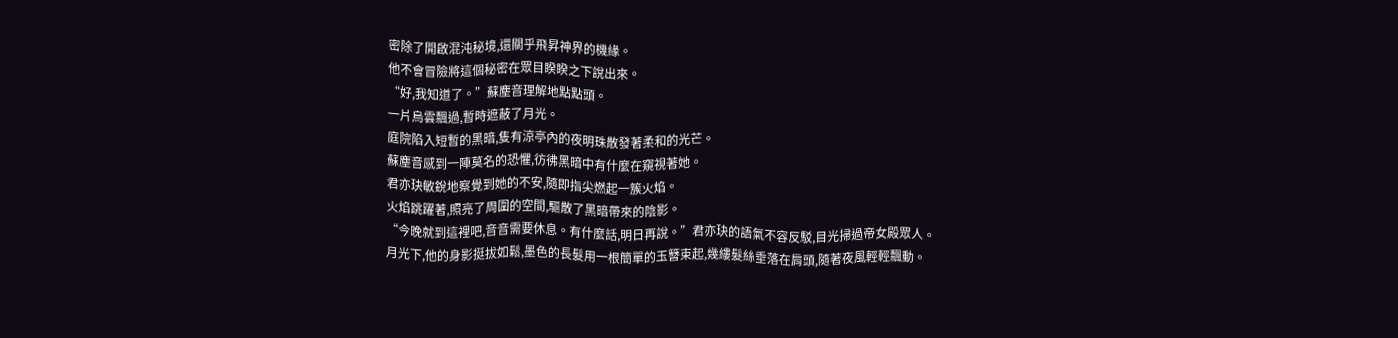密除了開啟混沌秘境,還關乎飛昇神界的機緣。
他不會冒險將這個秘密在眾目睽睽之下說出來。
“好,我知道了。”蘇塵音理解地點點頭。
一片烏雲飄過,暫時遮蔽了月光。
庭院陷入短暫的黑暗,隻有涼亭內的夜明珠散發著柔和的光芒。
蘇塵音感到一陣莫名的恐懼,彷彿黑暗中有什麼在窺視著她。
君亦玦敏銳地察覺到她的不安,隨即指尖燃起一簇火焰。
火焰跳躍著,照亮了周圍的空間,驅散了黑暗帶來的陰影。
“今晚就到這裡吧,音音需要休息。有什麼話,明日再說。”君亦玦的語氣不容反駁,目光掃過帝女殿眾人。
月光下,他的身影挺拔如鬆,墨色的長髮用一根簡單的玉簪束起,幾縷髮絲垂落在肩頭,隨著夜風輕輕飄動。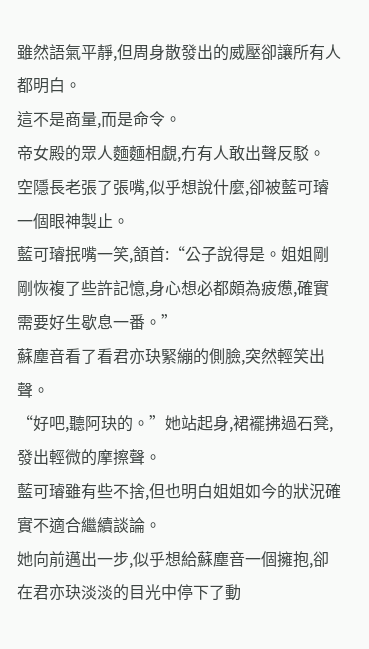雖然語氣平靜,但周身散發出的威壓卻讓所有人都明白。
這不是商量,而是命令。
帝女殿的眾人麵麵相覷,冇有人敢出聲反駁。
空隱長老張了張嘴,似乎想說什麼,卻被藍可璿一個眼神製止。
藍可璿抿嘴一笑,頷首:“公子說得是。姐姐剛剛恢複了些許記憶,身心想必都頗為疲憊,確實需要好生歇息一番。”
蘇塵音看了看君亦玦緊繃的側臉,突然輕笑出聲。
“好吧,聽阿玦的。”她站起身,裙襬拂過石凳,發出輕微的摩擦聲。
藍可璿雖有些不捨,但也明白姐姐如今的狀況確實不適合繼續談論。
她向前邁出一步,似乎想給蘇塵音一個擁抱,卻在君亦玦淡淡的目光中停下了動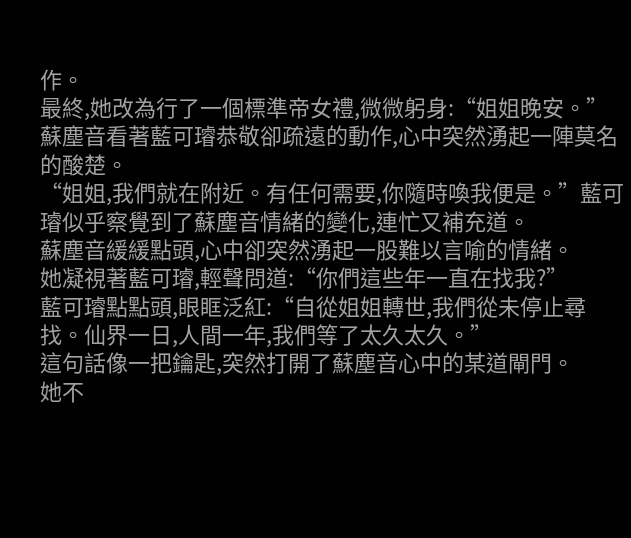作。
最終,她改為行了一個標準帝女禮,微微躬身:“姐姐晚安。”
蘇塵音看著藍可璿恭敬卻疏遠的動作,心中突然湧起一陣莫名的酸楚。
“姐姐,我們就在附近。有任何需要,你隨時喚我便是。”藍可璿似乎察覺到了蘇塵音情緒的變化,連忙又補充道。
蘇塵音緩緩點頭,心中卻突然湧起一股難以言喻的情緒。
她凝視著藍可璿,輕聲問道:“你們這些年一直在找我?”
藍可璿點點頭,眼眶泛紅:“自從姐姐轉世,我們從未停止尋找。仙界一日,人間一年,我們等了太久太久。”
這句話像一把鑰匙,突然打開了蘇塵音心中的某道閘門。
她不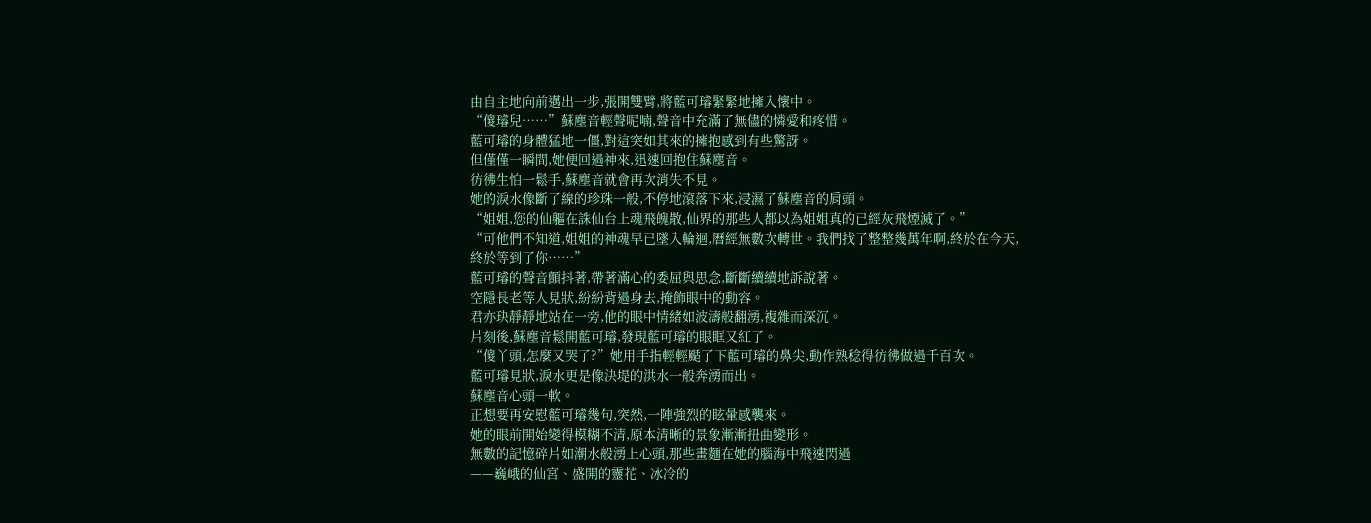由自主地向前邁出一步,張開雙臂,將藍可璿緊緊地擁入懷中。
“傻璿兒……”蘇塵音輕聲呢喃,聲音中充滿了無儘的憐愛和疼惜。
藍可璿的身體猛地一僵,對這突如其來的擁抱感到有些驚訝。
但僅僅一瞬間,她便回過神來,迅速回抱住蘇塵音。
彷彿生怕一鬆手,蘇塵音就會再次消失不見。
她的淚水像斷了線的珍珠一般,不停地滾落下來,浸濕了蘇塵音的肩頭。
“姐姐,您的仙軀在誅仙台上魂飛魄散,仙界的那些人都以為姐姐真的已經灰飛煙滅了。”
“可他們不知道,姐姐的神魂早已墜入輪迴,曆經無數次轉世。我們找了整整幾萬年啊,終於在今天,終於等到了你……”
藍可璿的聲音顫抖著,帶著滿心的委屈與思念,斷斷續續地訴說著。
空隱長老等人見狀,紛紛背過身去,掩飾眼中的動容。
君亦玦靜靜地站在一旁,他的眼中情緒如波濤般翻湧,複雜而深沉。
片刻後,蘇塵音鬆開藍可璿,發現藍可璿的眼眶又紅了。
“傻丫頭,怎麼又哭了?”她用手指輕輕颳了下藍可璿的鼻尖,動作熟稔得彷彿做過千百次。
藍可璿見狀,淚水更是像決堤的洪水一般奔湧而出。
蘇塵音心頭一軟。
正想要再安慰藍可璿幾句,突然,一陣強烈的眩暈感襲來。
她的眼前開始變得模糊不清,原本清晰的景象漸漸扭曲變形。
無數的記憶碎片如潮水般湧上心頭,那些畫麵在她的腦海中飛速閃過
——巍峨的仙宮、盛開的靈花、冰冷的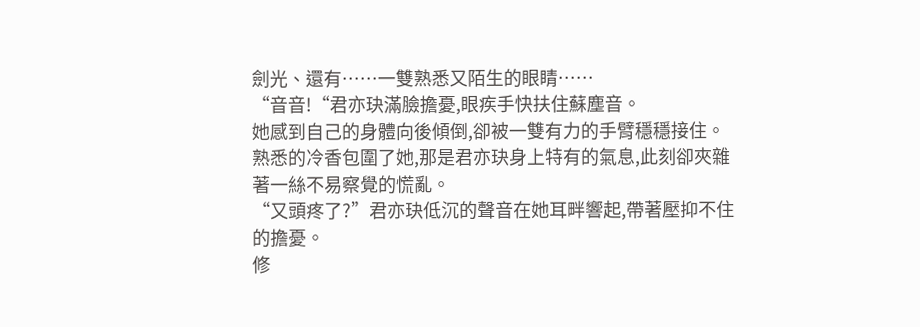劍光、還有……一雙熟悉又陌生的眼睛……
“音音!“君亦玦滿臉擔憂,眼疾手快扶住蘇塵音。
她感到自己的身體向後傾倒,卻被一雙有力的手臂穩穩接住。
熟悉的冷香包圍了她,那是君亦玦身上特有的氣息,此刻卻夾雜著一絲不易察覺的慌亂。
“又頭疼了?”君亦玦低沉的聲音在她耳畔響起,帶著壓抑不住的擔憂。
修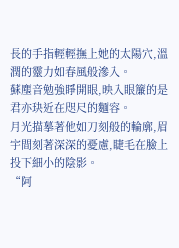長的手指輕輕撫上她的太陽穴,溫潤的靈力如春風般滲入。
蘇塵音勉強睜開眼,映入眼簾的是君亦玦近在咫尺的麵容。
月光描摹著他如刀刻般的輪廓,眉宇間刻著深深的憂慮,睫毛在臉上投下細小的陰影。
“阿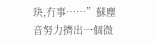玦,冇事……”蘇塵音努力擠出一個微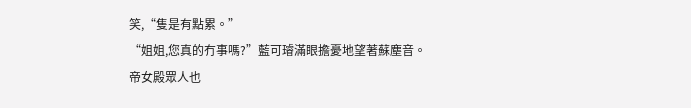笑,“隻是有點累。”
“姐姐,您真的冇事嗎?”藍可璿滿眼擔憂地望著蘇塵音。
帝女殿眾人也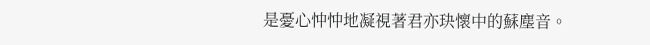是憂心忡忡地凝視著君亦玦懷中的蘇塵音。